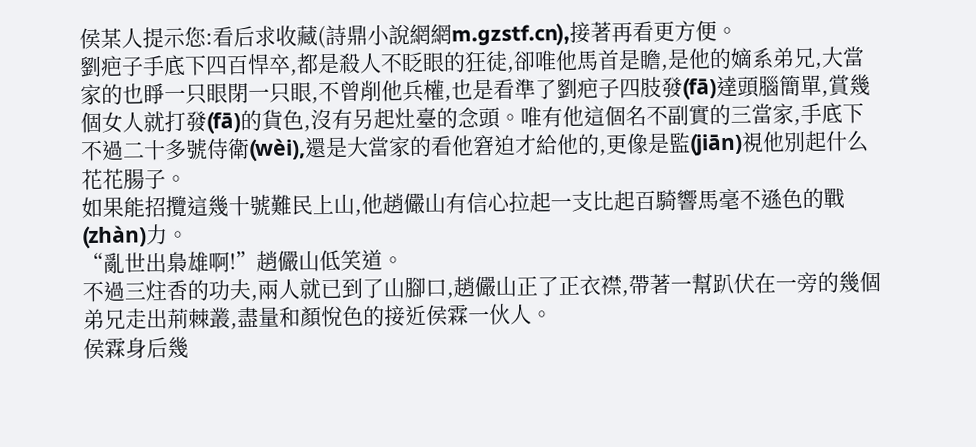侯某人提示您:看后求收藏(詩鼎小說網網m.gzstf.cn),接著再看更方便。
劉疤子手底下四百悍卒,都是殺人不眨眼的狂徒,卻唯他馬首是瞻,是他的嫡系弟兄,大當家的也睜一只眼閉一只眼,不曾削他兵權,也是看準了劉疤子四肢發(fā)達頭腦簡單,賞幾個女人就打發(fā)的貨色,沒有另起灶臺的念頭。唯有他這個名不副實的三當家,手底下不過二十多號侍衛(wèi),還是大當家的看他窘迫才給他的,更像是監(jiān)視他別起什么花花腸子。
如果能招攬這幾十號難民上山,他趙儼山有信心拉起一支比起百騎響馬毫不遜色的戰(zhàn)力。
“亂世出梟雄啊!”趙儼山低笑道。
不過三炷香的功夫,兩人就已到了山腳口,趙儼山正了正衣襟,帶著一幫趴伏在一旁的幾個弟兄走出荊棘叢,盡量和顏悅色的接近侯霖一伙人。
侯霖身后幾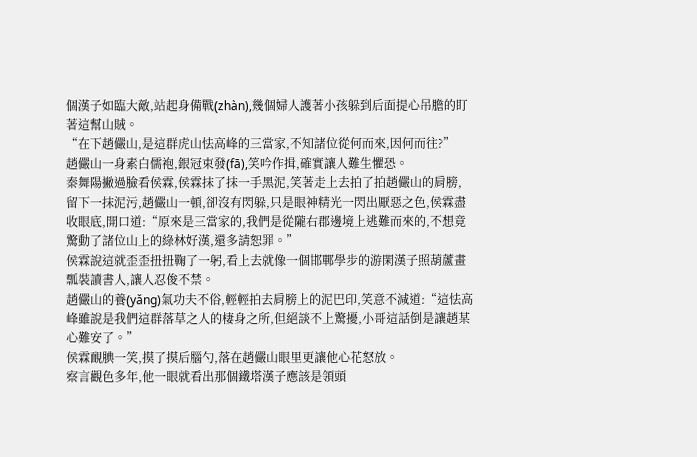個漢子如臨大敵,站起身備戰(zhàn),幾個婦人護著小孩躲到后面提心吊膽的盯著這幫山賊。
“在下趙儼山,是這群虎山怯高峰的三當家,不知諸位從何而來,因何而往?”
趙儼山一身素白儒袍,銀冠束發(fā),笑吟作揖,確實讓人難生懼恐。
秦舞陽撇過臉看侯霖,侯霖抹了抹一手黑泥,笑著走上去拍了拍趙儼山的肩膀,留下一抹泥污,趙儼山一頓,卻沒有閃躲,只是眼神精光一閃出厭惡之色,侯霖盡收眼底,開口道:“原來是三當家的,我們是從隴右郡邊境上逃難而來的,不想竟驚動了諸位山上的綠林好漢,還多請恕罪。”
侯霖說這就歪歪扭扭鞠了一躬,看上去就像一個邯鄲學步的游閑漢子照葫蘆畫瓢裝讀書人,讓人忍俊不禁。
趙儼山的養(yǎng)氣功夫不俗,輕輕拍去肩膀上的泥巴印,笑意不減道:“這怯高峰雖說是我們這群落草之人的棲身之所,但絕談不上驚擾,小哥這話倒是讓趙某心難安了。”
侯霖靦腆一笑,摸了摸后腦勺,落在趙儼山眼里更讓他心花怒放。
察言觀色多年,他一眼就看出那個鐵塔漢子應該是領頭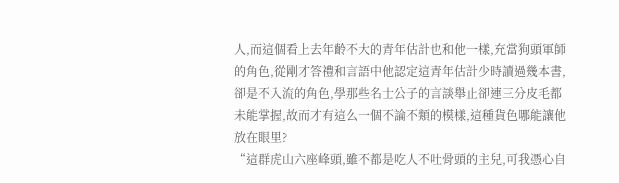人,而這個看上去年齡不大的青年估計也和他一樣,充當狗頭軍師的角色,從剛才答禮和言語中他認定這青年估計少時讀過幾本書,卻是不入流的角色,學那些名士公子的言談舉止卻連三分皮毛都未能掌握,故而才有這么一個不論不類的模樣,這種貨色哪能讓他放在眼里?
“這群虎山六座峰頭,雖不都是吃人不吐骨頭的主兒,可我憑心自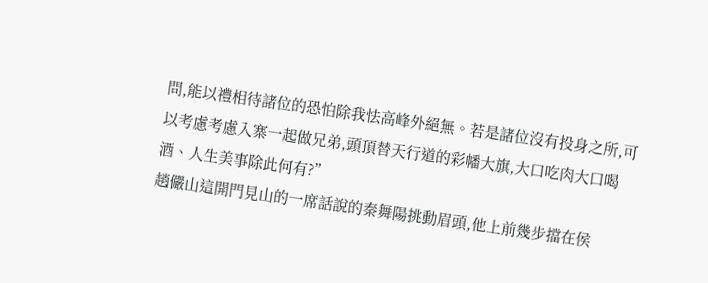問,能以禮相待諸位的恐怕除我怯高峰外絕無。若是諸位沒有投身之所,可以考慮考慮入寨一起做兄弟,頭頂替天行道的彩幡大旗,大口吃肉大口喝酒、人生美事除此何有?”
趙儼山這開門見山的一席話說的秦舞陽挑動眉頭,他上前幾步擋在侯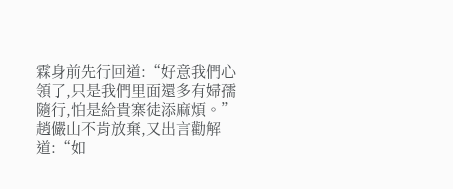霖身前先行回道:“好意我們心領了,只是我們里面還多有婦孺隨行,怕是給貴寨徒添麻煩。”
趙儼山不肯放棄,又出言勸解道:“如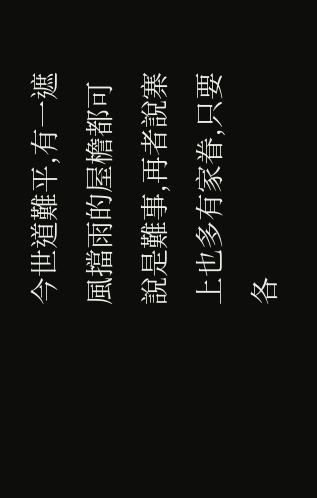今世道難平,有一遮風擋雨的屋檐都可說是難事,再者說寨上也多有家眷,只要各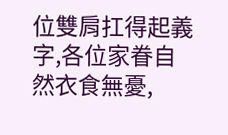位雙肩扛得起義字,各位家眷自然衣食無憂,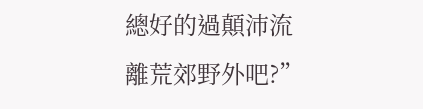總好的過顛沛流離荒郊野外吧?”